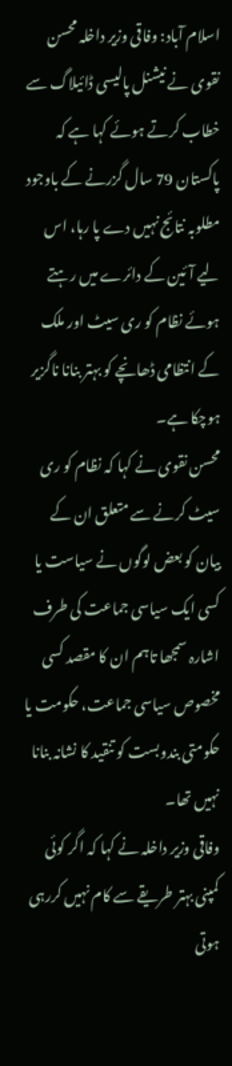اسلام آباد: وفاقی وزیر داخلہ محسن نقوی نے نیشنل پالیسی ڈائیلاگ سے خطاب کرتے ہوئے کہا ہے کہ پاکستان 79 سال گزرنے کے باوجود مطلوبہ نتائج نہیں دے پا رہا، اس لیے آئین کے دائرے میں رہتے ہوئے نظام کو ری سیٹ اور ملک کے انتظامی ڈھانچے کو بہتر بنانا ناگزیر ہوچکا ہے۔
محسن نقوی نے کہا کہ نظام کو ری سیٹ کرنے سے متعلق ان کے بیان کو بعض لوگوں نے سیاست یا کسی ایک سیاسی جماعت کی طرف اشارہ سمجھا تاہم ان کا مقصد کسی مخصوص سیاسی جماعت، حکومت یا حکومتی بندوبست کو تنقید کا نشانہ بنانا نہیں تھا۔
وفاقی وزیر داخلہ نے کہا کہ اگر کوئی کمپنی بہتر طریقے سے کام نہیں کررہی ہوتی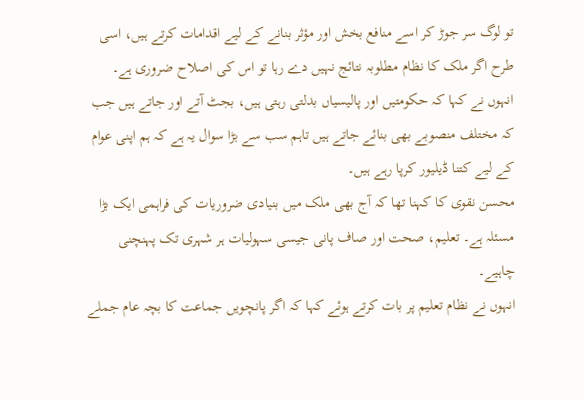تو لوگ سر جوڑ کر اسے منافع بخش اور مؤثر بنانے کے لیے اقدامات کرتے ہیں، اسی طرح اگر ملک کا نظام مطلوبہ نتائج نہیں دے رہا تو اس کی اصلاح ضروری ہے۔
انہوں نے کہا کہ حکومتیں اور پالیسیاں بدلتی رہتی ہیں، بجٹ آتے اور جاتے ہیں جب کہ مختلف منصوبے بھی بنائے جاتے ہیں تاہم سب سے بڑا سوال یہ ہے کہ ہم اپنی عوام کے لیے کتنا ڈیلیور کرپا رہے ہیں۔
محسن نقوی کا کہنا تھا کہ آج بھی ملک میں بنیادی ضروریات کی فراہمی ایک بڑا مسئلہ ہے۔ تعلیم، صحت اور صاف پانی جیسی سہولیات ہر شہری تک پہنچنی چاہیے۔
انہوں نے نظام تعلیم پر بات کرتے ہوئے کہا کہ اگر پانچویں جماعت کا بچہ عام جملے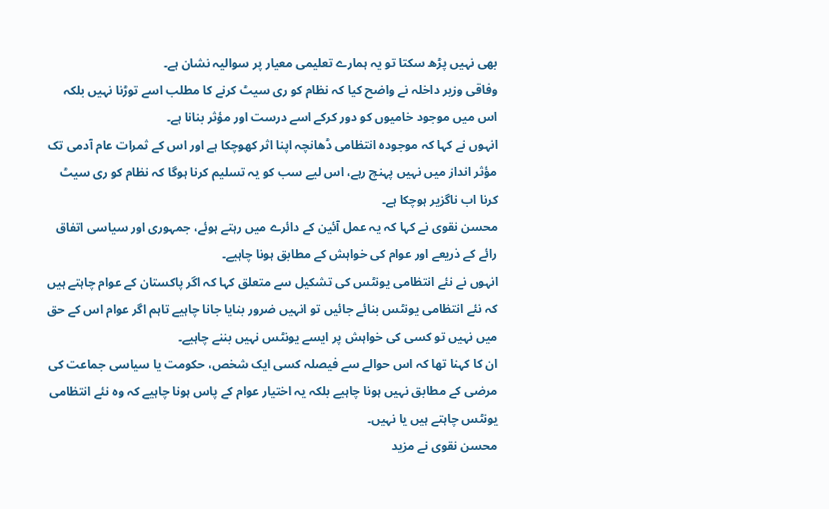بھی نہیں پڑھ سکتا تو یہ ہمارے تعلیمی معیار پر سوالیہ نشان ہے۔
وفاقی وزیر داخلہ نے واضح کیا کہ نظام کو ری سیٹ کرنے کا مطلب اسے توڑنا نہیں بلکہ اس میں موجود خامیوں کو دور کرکے اسے درست اور مؤثر بنانا ہے۔
انہوں نے کہا کہ موجودہ انتظامی ڈھانچہ اپنا اثر کھوچکا ہے اور اس کے ثمرات عام آدمی تک مؤثر انداز میں نہیں پہنچ رہے، اس لیے سب کو یہ تسلیم کرنا ہوگا کہ نظام کو ری سیٹ کرنا اب ناگزیر ہوچکا ہے۔
محسن نقوی نے کہا کہ یہ عمل آئین کے دائرے میں رہتے ہوئے، جمہوری اور سیاسی اتفاق رائے کے ذریعے اور عوام کی خواہش کے مطابق ہونا چاہیے۔
انہوں نے نئے انتظامی یونٹس کی تشکیل سے متعلق کہا کہ اگر پاکستان کے عوام چاہتے ہیں کہ نئے انتظامی یونٹس بنائے جائیں تو انہیں ضرور بنایا جانا چاہیے تاہم اگر عوام اس کے حق میں نہیں تو کسی کی خواہش پر ایسے یونٹس نہیں بننے چاہیے۔
ان کا کہنا تھا کہ اس حوالے سے فیصلہ کسی ایک شخص، حکومت یا سیاسی جماعت کی مرضی کے مطابق نہیں ہونا چاہیے بلکہ یہ اختیار عوام کے پاس ہونا چاہیے کہ وہ نئے انتظامی یونٹس چاہتے ہیں یا نہیں۔
محسن نقوی نے مزید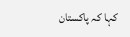کہا کہ پاکستان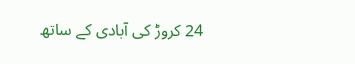24 کروڑ کی آبادی کے ساتھ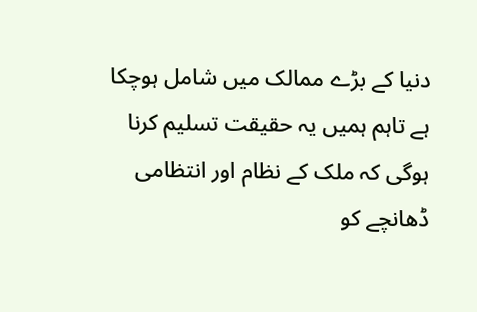دنیا کے بڑے ممالک میں شامل ہوچکا ہے تاہم ہمیں یہ حقیقت تسلیم کرنا ہوگی کہ ملک کے نظام اور انتظامی ڈھانچے کو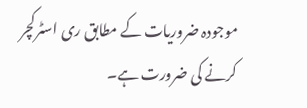موجودہ ضروریات کے مطابق ری اسٹرکچر کرنے کی ضرورت ہے۔